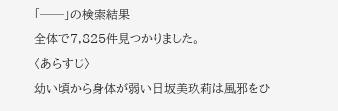「──」の検索結果
全体で7,825件見つかりました。
〈あらすじ〉
幼い頃から身体が弱い日坂美玖莉は風邪をひ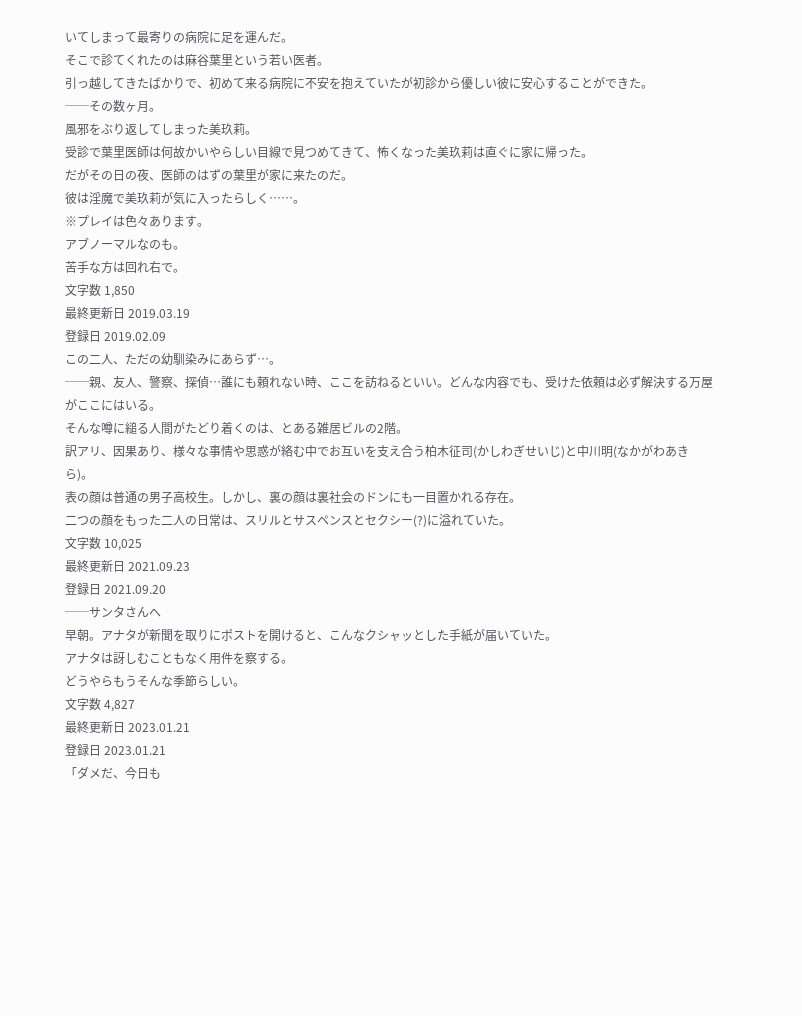いてしまって最寄りの病院に足を運んだ。
そこで診てくれたのは麻谷葉里という若い医者。
引っ越してきたばかりで、初めて来る病院に不安を抱えていたが初診から優しい彼に安心することができた。
──その数ヶ月。
風邪をぶり返してしまった美玖莉。
受診で葉里医師は何故かいやらしい目線で見つめてきて、怖くなった美玖莉は直ぐに家に帰った。
だがその日の夜、医師のはずの葉里が家に来たのだ。
彼は淫魔で美玖莉が気に入ったらしく……。
※プレイは色々あります。
アブノーマルなのも。
苦手な方は回れ右で。
文字数 1,850
最終更新日 2019.03.19
登録日 2019.02.09
この二人、ただの幼馴染みにあらず…。
──親、友人、警察、探偵…誰にも頼れない時、ここを訪ねるといい。どんな内容でも、受けた依頼は必ず解決する万屋がここにはいる。
そんな噂に縋る人間がたどり着くのは、とある雑居ビルの2階。
訳アリ、因果あり、様々な事情や思惑が絡む中でお互いを支え合う柏木征司(かしわぎせいじ)と中川明(なかがわあきら)。
表の顔は普通の男子高校生。しかし、裏の顔は裏社会のドンにも一目置かれる存在。
二つの顔をもった二人の日常は、スリルとサスペンスとセクシー(?)に溢れていた。
文字数 10,025
最終更新日 2021.09.23
登録日 2021.09.20
──サンタさんへ
早朝。アナタが新聞を取りにポストを開けると、こんなクシャッとした手紙が届いていた。
アナタは訝しむこともなく用件を察する。
どうやらもうそんな季節らしい。
文字数 4,827
最終更新日 2023.01.21
登録日 2023.01.21
「ダメだ、今日も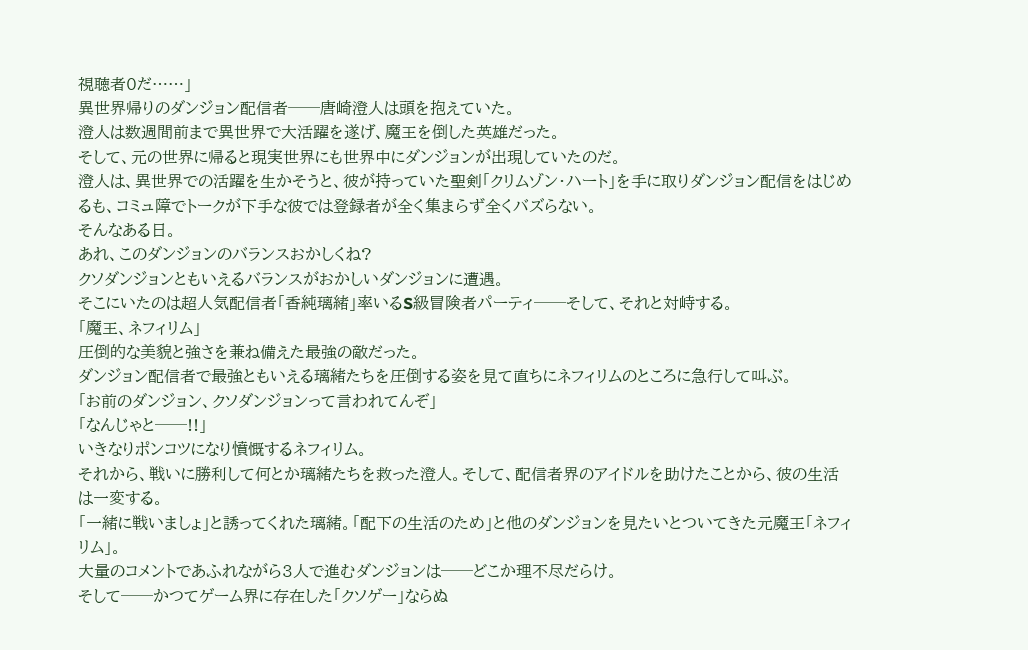視聴者0だ……」
異世界帰りのダンジョン配信者──唐崎澄人は頭を抱えていた。
澄人は数週間前まで異世界で大活躍を遂げ、魔王を倒した英雄だった。
そして、元の世界に帰ると現実世界にも世界中にダンジョンが出現していたのだ。
澄人は、異世界での活躍を生かそうと、彼が持っていた聖剣「クリムゾン・ハート」を手に取りダンジョン配信をはじめるも、コミュ障でトークが下手な彼では登録者が全く集まらず全くバズらない。
そんなある日。
あれ、このダンジョンのバランスおかしくね?
クソダンジョンともいえるバランスがおかしいダンジョンに遭遇。
そこにいたのは超人気配信者「香純璃緒」率いるS級冒険者パーティ──そして、それと対峙する。
「魔王、ネフィリム」
圧倒的な美貌と強さを兼ね備えた最強の敵だった。
ダンジョン配信者で最強ともいえる璃緒たちを圧倒する姿を見て直ちにネフィリムのところに急行して叫ぶ。
「お前のダンジョン、クソダンジョンって言われてんぞ」
「なんじゃと──!!」
いきなりポンコツになり憤慨するネフィリム。
それから、戦いに勝利して何とか璃緒たちを救った澄人。そして、配信者界のアイドルを助けたことから、彼の生活は一変する。
「一緒に戦いましょ」と誘ってくれた璃緒。「配下の生活のため」と他のダンジョンを見たいとついてきた元魔王「ネフィリム」。
大量のコメントであふれながら3人で進むダンジョンは──どこか理不尽だらけ。
そして──かつてゲーム界に存在した「クソゲー」ならぬ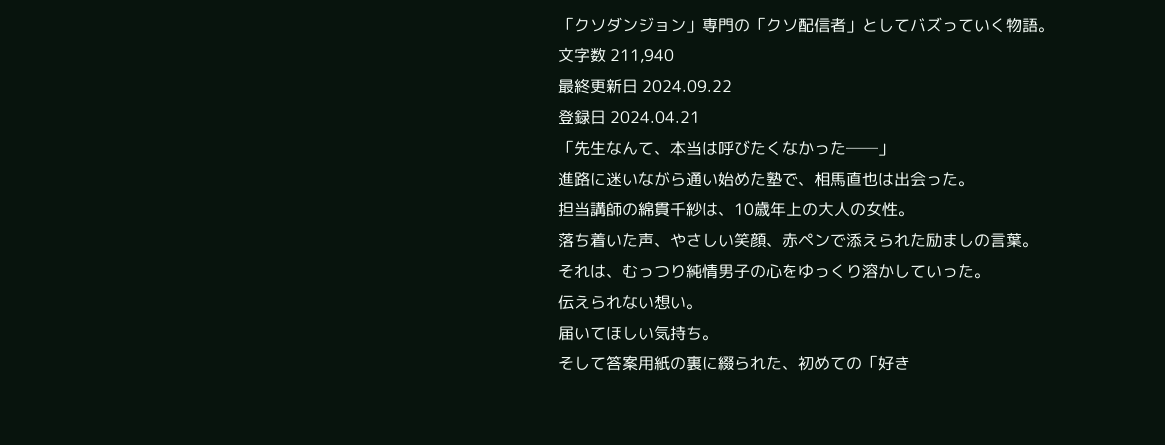「クソダンジョン」専門の「クソ配信者」としてバズっていく物語。
文字数 211,940
最終更新日 2024.09.22
登録日 2024.04.21
「先生なんて、本当は呼びたくなかった──」
進路に迷いながら通い始めた塾で、相馬直也は出会った。
担当講師の綿貫千紗は、10歳年上の大人の女性。
落ち着いた声、やさしい笑顔、赤ペンで添えられた励ましの言葉。
それは、むっつり純情男子の心をゆっくり溶かしていった。
伝えられない想い。
届いてほしい気持ち。
そして答案用紙の裏に綴られた、初めての「好き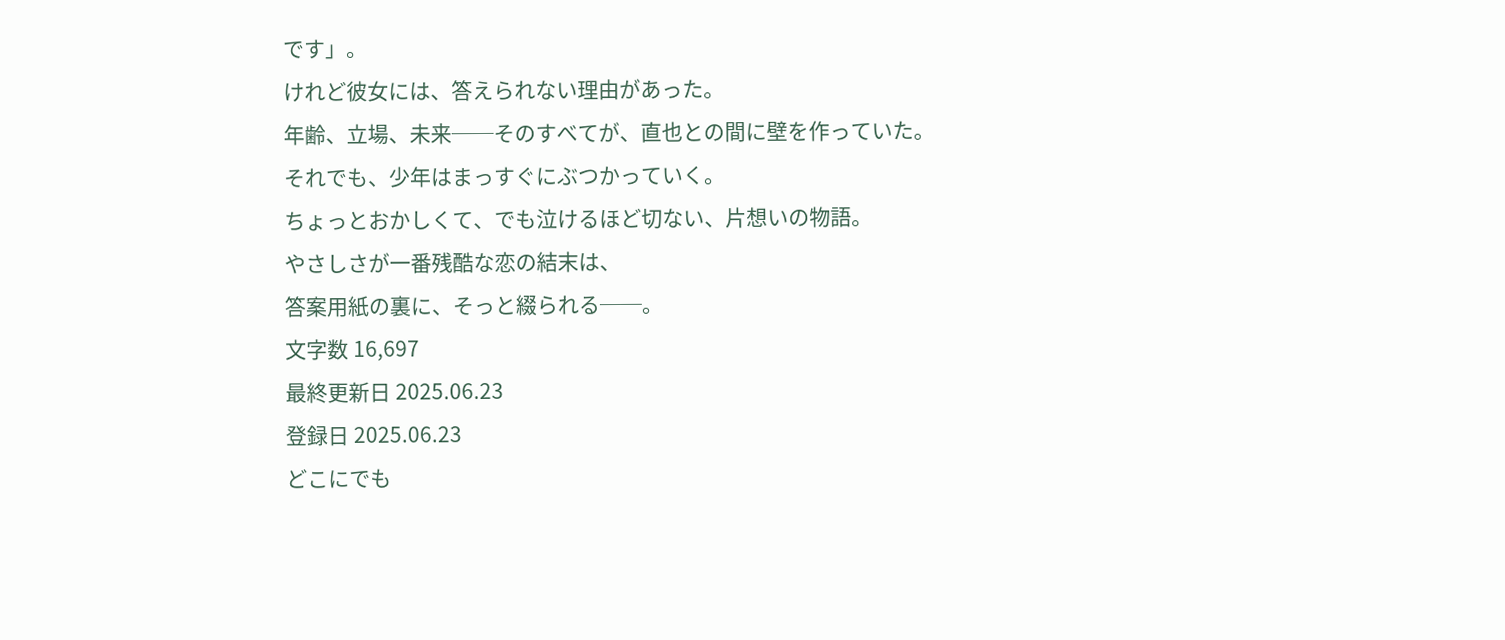です」。
けれど彼女には、答えられない理由があった。
年齢、立場、未来──そのすべてが、直也との間に壁を作っていた。
それでも、少年はまっすぐにぶつかっていく。
ちょっとおかしくて、でも泣けるほど切ない、片想いの物語。
やさしさが一番残酷な恋の結末は、
答案用紙の裏に、そっと綴られる──。
文字数 16,697
最終更新日 2025.06.23
登録日 2025.06.23
どこにでも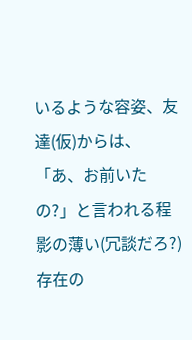いるような容姿、友達(仮)からは、「あ、お前いたの?」と言われる程影の薄い(冗談だろ?)存在の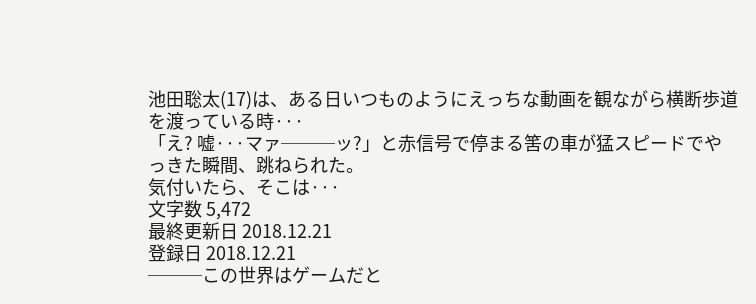池田聡太(17)は、ある日いつものようにえっちな動画を観ながら横断歩道を渡っている時···
「え? 嘘···マァ───ッ?」と赤信号で停まる筈の車が猛スピードでやっきた瞬間、跳ねられた。
気付いたら、そこは···
文字数 5,472
最終更新日 2018.12.21
登録日 2018.12.21
───この世界はゲームだと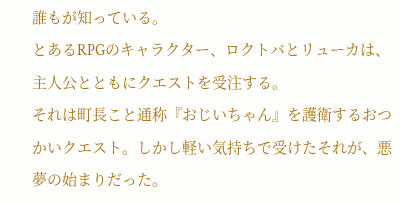誰もが知っている。
とあるRPGのキャラクター、ロクトバとリューカは、主人公とともにクエストを受注する。
それは町長こと通称『おじいちゃん』を護衛するおつかいクエスト。しかし軽い気持ちで受けたそれが、悪夢の始まりだった。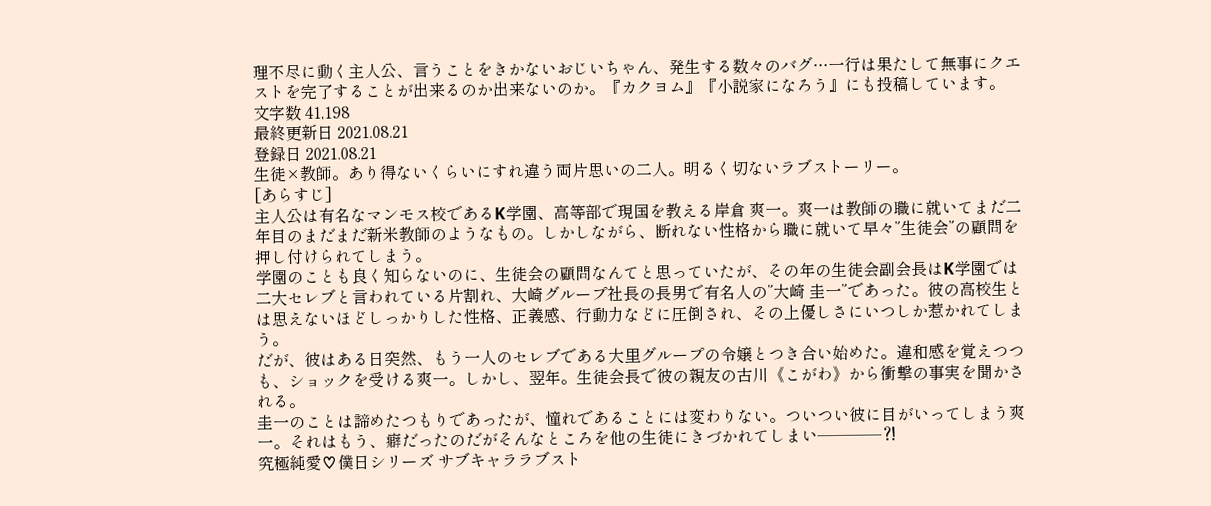理不尽に動く主人公、言うことをきかないおじいちゃん、発生する数々のバグ…一行は果たして無事にクエストを完了することが出来るのか出来ないのか。『カクヨム』『小説家になろう』にも投稿しています。
文字数 41,198
最終更新日 2021.08.21
登録日 2021.08.21
生徒×教師。あり得ないくらいにすれ違う両片思いの二人。明るく切ないラブストーリー。
[あらすじ]
主人公は有名なマンモス校であるK学園、高等部で現国を教える岸倉 爽一。爽一は教師の職に就いてまだ二年目のまだまだ新米教師のようなもの。しかしながら、断れない性格から職に就いて早々”生徒会”の顧問を押し付けられてしまう。
学園のことも良く知らないのに、生徒会の顧問なんてと思っていたが、その年の生徒会副会長はK学園では二大セレブと言われている片割れ、大崎グループ社長の長男で有名人の”大崎 圭一”であった。彼の高校生とは思えないほどしっかりした性格、正義感、行動力などに圧倒され、その上優しさにいつしか惹かれてしまう。
だが、彼はある日突然、もう一人のセレブである大里グループの令嬢とつき合い始めた。違和感を覚えつつも、ショックを受ける爽一。しかし、翌年。生徒会長で彼の親友の古川《こがわ》から衝撃の事実を聞かされる。
圭一のことは諦めたつもりであったが、憧れであることには変わりない。ついつい彼に目がいってしまう爽一。それはもう、癖だったのだがそんなところを他の生徒にきづかれてしまい────⁈
究極純愛♡僕日シリーズ サブキャララブスト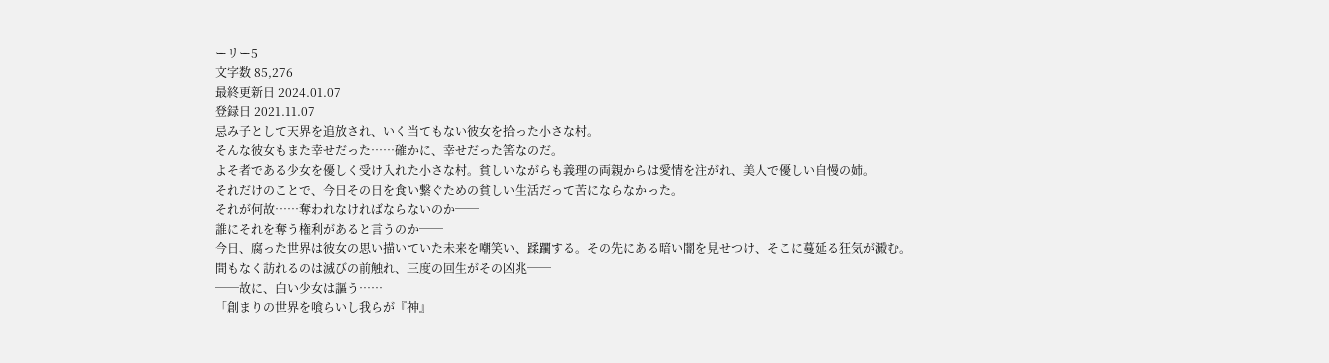ーリー5
文字数 85,276
最終更新日 2024.01.07
登録日 2021.11.07
忌み子として天界を追放され、いく当てもない彼女を拾った小さな村。
そんな彼女もまた幸せだった……確かに、幸せだった筈なのだ。
よそ者である少女を優しく受け入れた小さな村。貧しいながらも義理の両親からは愛情を注がれ、美人で優しい自慢の姉。
それだけのことで、今日その日を食い繋ぐための貧しい生活だって苦にならなかった。
それが何故……奪われなければならないのか──
誰にそれを奪う権利があると言うのか──
今日、腐った世界は彼女の思い描いていた未来を嘲笑い、蹂躙する。その先にある暗い闇を見せつけ、そこに蔓延る狂気が澱む。
間もなく訪れるのは滅びの前触れ、三度の回生がその凶兆──
──故に、白い少女は謳う……
「創まりの世界を喰らいし我らが『神』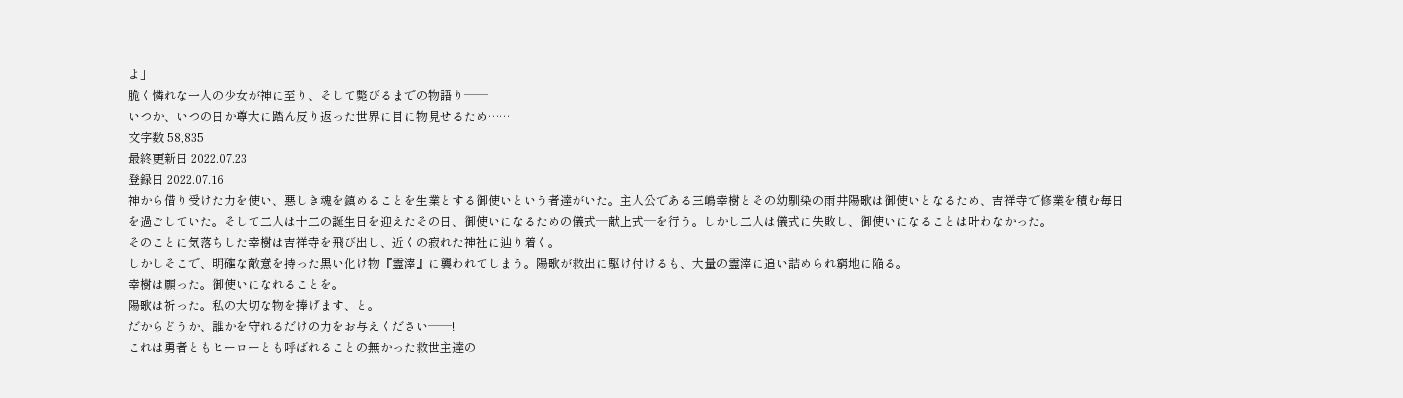よ」
脆く憐れな一人の少女が神に至り、そして斃びるまでの物語り──
いつか、いつの日か尊大に踏ん反り返った世界に目に物見せるため……
文字数 58,835
最終更新日 2022.07.23
登録日 2022.07.16
神から借り受けた力を使い、悪しき魂を鎮めることを生業とする御使いという者達がいた。主人公である三嶋幸樹とその幼馴染の雨井陽歌は御使いとなるため、吉祥寺で修業を積む毎日を過ごしていた。そして二人は十二の誕生日を迎えたその日、御使いになるための儀式─献上式─を行う。しかし二人は儀式に失敗し、御使いになることは叶わなかった。
そのことに気落ちした幸樹は吉祥寺を飛び出し、近くの寂れた神社に辿り着く。
しかしそこで、明確な敵意を持った黒い化け物『霊滓』に襲われてしまう。陽歌が救出に駆け付けるも、大量の霊滓に追い詰められ窮地に陥る。
幸樹は願った。御使いになれることを。
陽歌は祈った。私の大切な物を捧げます、と。
だからどうか、誰かを守れるだけの力をお与えください──!
これは勇者ともヒーローとも呼ばれることの無かった救世主達の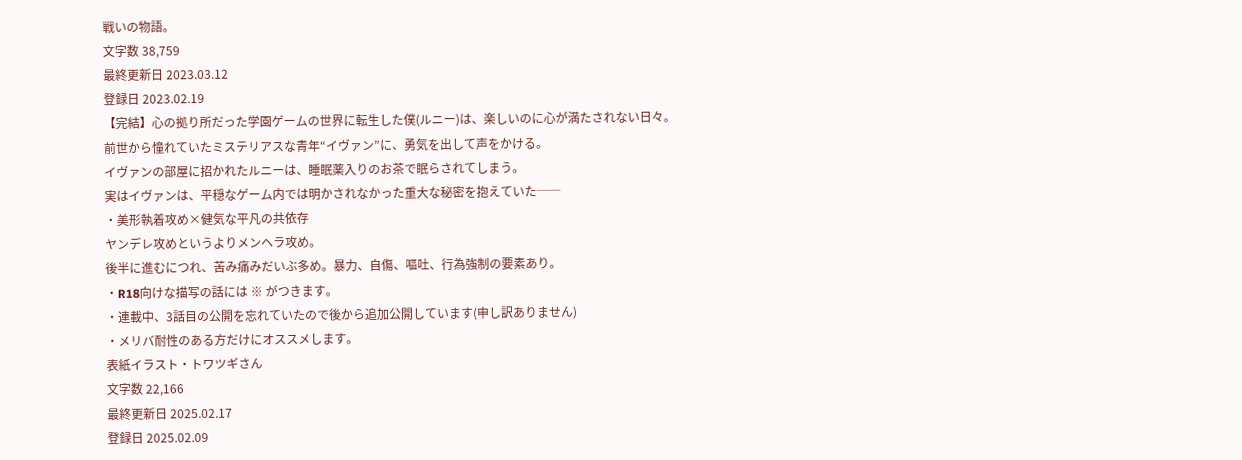戦いの物語。
文字数 38,759
最終更新日 2023.03.12
登録日 2023.02.19
【完結】心の拠り所だった学園ゲームの世界に転生した僕(ルニー)は、楽しいのに心が満たされない日々。
前世から憧れていたミステリアスな青年“イヴァン”に、勇気を出して声をかける。
イヴァンの部屋に招かれたルニーは、睡眠薬入りのお茶で眠らされてしまう。
実はイヴァンは、平穏なゲーム内では明かされなかった重大な秘密を抱えていた──
・美形執着攻め×健気な平凡の共依存
ヤンデレ攻めというよりメンヘラ攻め。
後半に進むにつれ、苦み痛みだいぶ多め。暴力、自傷、嘔吐、行為強制の要素あり。
・R18向けな描写の話には ※ がつきます。
・連載中、3話目の公開を忘れていたので後から追加公開しています(申し訳ありません)
・メリバ耐性のある方だけにオススメします。
表紙イラスト・トワツギさん
文字数 22,166
最終更新日 2025.02.17
登録日 2025.02.09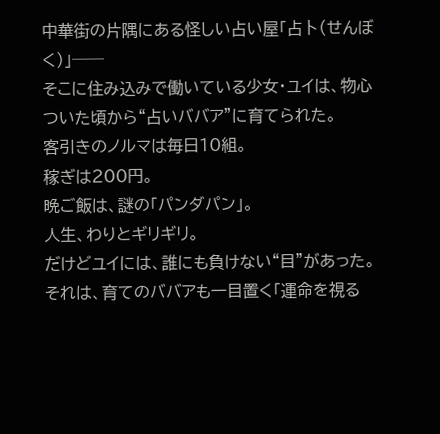中華街の片隅にある怪しい占い屋「占卜(せんぼく)」──
そこに住み込みで働いている少女・ユイは、物心ついた頃から“占いババア”に育てられた。
客引きのノルマは毎日10組。
稼ぎは200円。
晩ご飯は、謎の「パンダパン」。
人生、わりとギリギリ。
だけどユイには、誰にも負けない“目”があった。
それは、育てのババアも一目置く「運命を視る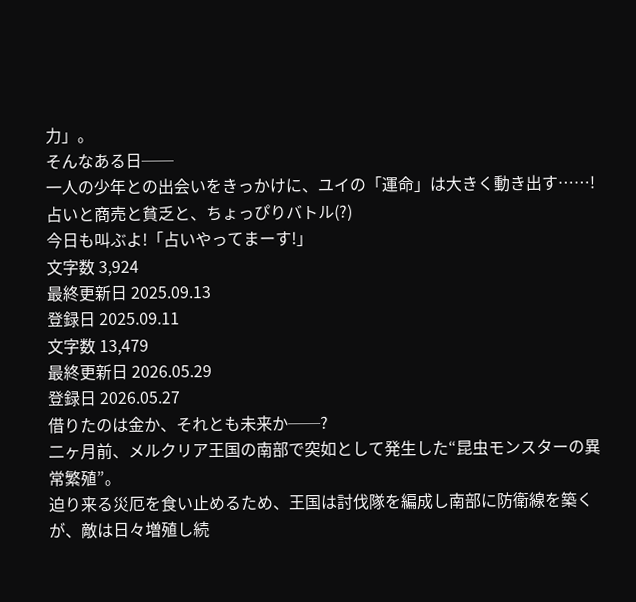力」。
そんなある日──
一人の少年との出会いをきっかけに、ユイの「運命」は大きく動き出す……!
占いと商売と貧乏と、ちょっぴりバトル(?)
今日も叫ぶよ!「占いやってまーす!」
文字数 3,924
最終更新日 2025.09.13
登録日 2025.09.11
文字数 13,479
最終更新日 2026.05.29
登録日 2026.05.27
借りたのは金か、それとも未来か──?
二ヶ月前、メルクリア王国の南部で突如として発生した“昆虫モンスターの異常繁殖”。
迫り来る災厄を食い止めるため、王国は討伐隊を編成し南部に防衛線を築くが、敵は日々増殖し続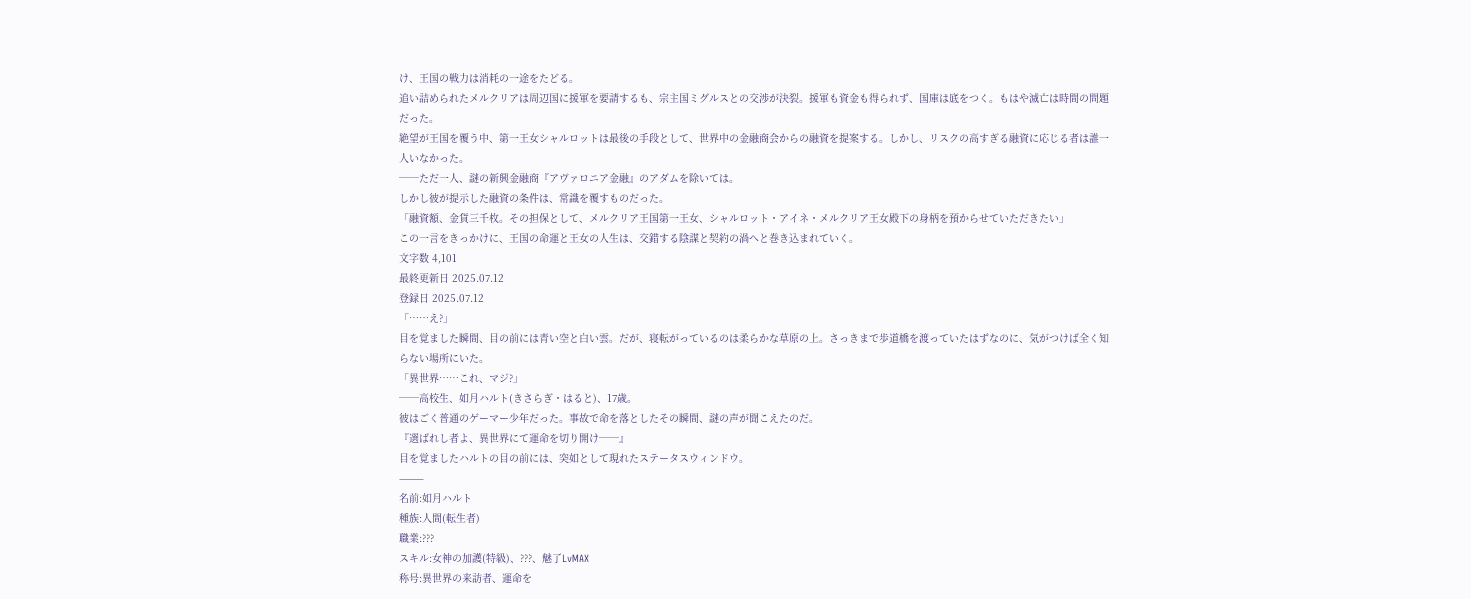け、王国の戦力は消耗の一途をたどる。
追い詰められたメルクリアは周辺国に援軍を要請するも、宗主国ミグルスとの交渉が決裂。援軍も資金も得られず、国庫は底をつく。もはや滅亡は時間の問題だった。
絶望が王国を覆う中、第一王女シャルロットは最後の手段として、世界中の金融商会からの融資を提案する。しかし、リスクの高すぎる融資に応じる者は誰一人いなかった。
──ただ一人、謎の新興金融商『アヴァロニア金融』のアダムを除いては。
しかし彼が提示した融資の条件は、常識を覆すものだった。
「融資額、金貨三千枚。その担保として、メルクリア王国第一王女、シャルロット・アイネ・メルクリア王女殿下の身柄を預からせていただきたい」
この一言をきっかけに、王国の命運と王女の人生は、交錯する陰謀と契約の渦へと巻き込まれていく。
文字数 4,101
最終更新日 2025.07.12
登録日 2025.07.12
「……え?」
目を覚ました瞬間、目の前には青い空と白い雲。だが、寝転がっているのは柔らかな草原の上。さっきまで歩道橋を渡っていたはずなのに、気がつけば全く知らない場所にいた。
「異世界……これ、マジ?」
──高校生、如月ハルト(きさらぎ・はると)、17歳。
彼はごく普通のゲーマー少年だった。事故で命を落としたその瞬間、謎の声が聞こえたのだ。
『選ばれし者よ、異世界にて運命を切り開け──』
目を覚ましたハルトの目の前には、突如として現れたステータスウィンドウ。
⸻
名前:如月ハルト
種族:人間(転生者)
職業:???
スキル:女神の加護(特級)、???、魅了LvMAX
称号:異世界の来訪者、運命を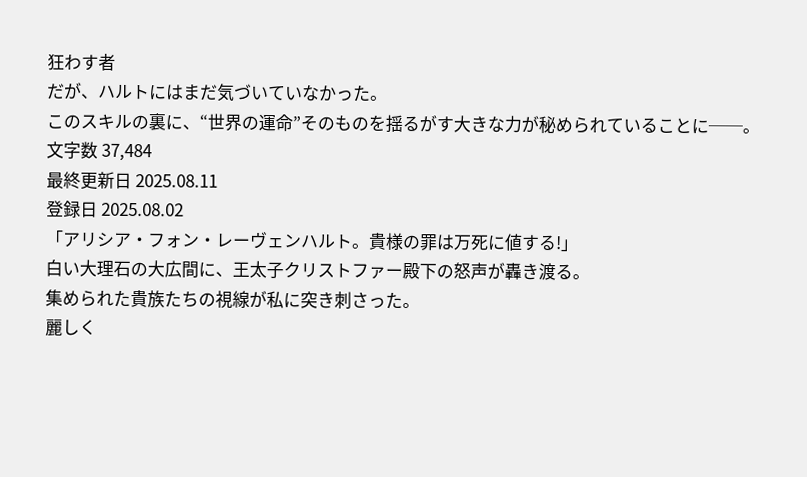狂わす者
だが、ハルトにはまだ気づいていなかった。
このスキルの裏に、“世界の運命”そのものを揺るがす大きな力が秘められていることに──。
文字数 37,484
最終更新日 2025.08.11
登録日 2025.08.02
「アリシア・フォン・レーヴェンハルト。貴様の罪は万死に値する!」
白い大理石の大広間に、王太子クリストファー殿下の怒声が轟き渡る。
集められた貴族たちの視線が私に突き刺さった。
麗しく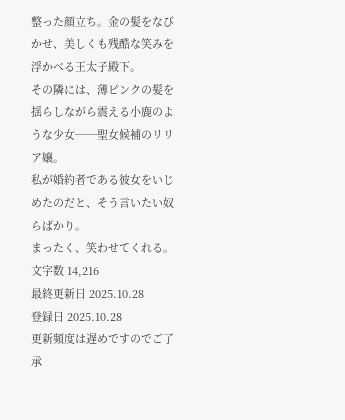整った顔立ち。金の髪をなびかせ、美しくも残酷な笑みを浮かべる王太子殿下。
その隣には、薄ピンクの髪を揺らしながら震える小鹿のような少女──聖女候補のリリア嬢。
私が婚約者である彼女をいじめたのだと、そう言いたい奴らばかり。
まったく、笑わせてくれる。
文字数 14,216
最終更新日 2025.10.28
登録日 2025.10.28
更新頻度は遅めですのでご了承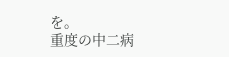を。
重度の中二病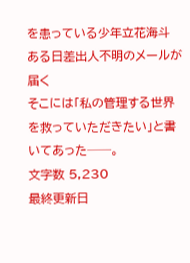を患っている少年立花海斗
ある日差出人不明のメールが届く
そこには「私の管理する世界を救っていただきたい」と書いてあった──。
文字数 5,230
最終更新日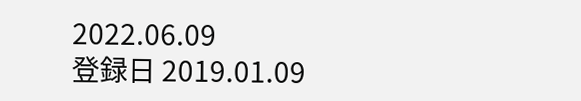2022.06.09
登録日 2019.01.09